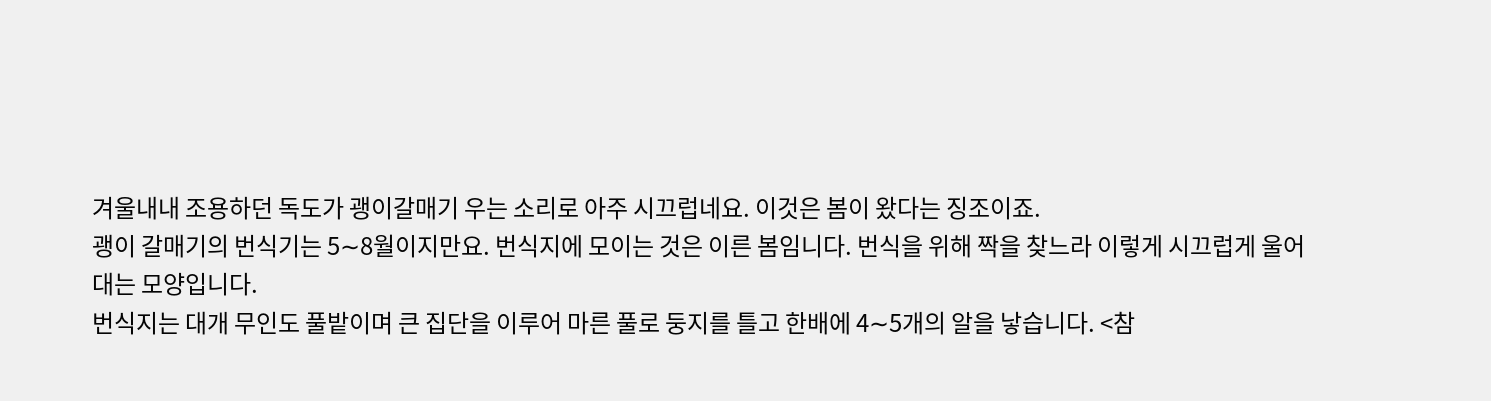겨울내내 조용하던 독도가 괭이갈매기 우는 소리로 아주 시끄럽네요. 이것은 봄이 왔다는 징조이죠.
괭이 갈매기의 번식기는 5∼8월이지만요. 번식지에 모이는 것은 이른 봄임니다. 번식을 위해 짝을 찾느라 이렇게 시끄럽게 울어대는 모양입니다.
번식지는 대개 무인도 풀밭이며 큰 집단을 이루어 마른 풀로 둥지를 틀고 한배에 4∼5개의 알을 낳습니다. <참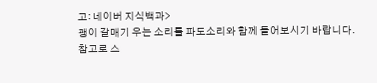고: 네이버 지식백과>
괭이 갈매기 우는 소리를 파도소리와 함께 들어보시기 바랍니다.
참고로 스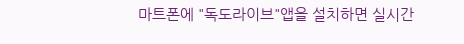마트폰에 "독도라이브"앱을 설치하면 실시간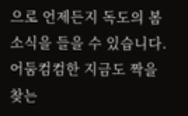으로 언제든지 독도의 봄소식을 들을 수 있습니다. 어둠컴컴한 지금도 짝을 찾는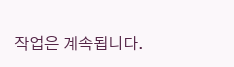작업은 계속됩니다.